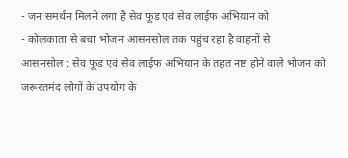- जन समर्थन मिलने लगा है सेव फूड एवं सेव लाईफ अभियान को
- कोलकाता से बचा भोजन आसनसोल तक पहुंच रहा है वाहनों से
आसनसोल : सेव फूड एवं सेव लाईफ अभियान के तहत नष्ट होने वाले भोजन को जरूरतमंद लोगों के उपयोग के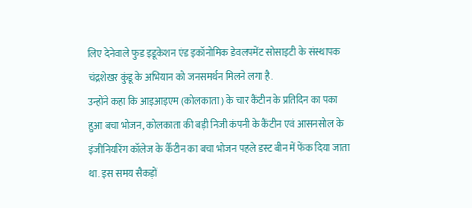लिए देनेवाले फुड इडूकेशन एंड इकॉनोमिक डेवलपमेंट सोसाइटी के संस्थापक चंद्रशेखर कुंडू के अभियान को जनसमर्थन मिलने लगा है.
उन्होंने कहा कि आइआइएम (कोलकाता) के चार कैंटीन के प्रतिदिन का पका हुआ बचा भोजन, कोलकाता की बड़ी निजी कंपनी के कैंटीन एवं आसनसोल के इंजीनियरिंग कॉलेज के कैँटीन का बचा भोजन पहले डस्ट बीन में फेंक दिया जाता था. इस समय सैकड़ों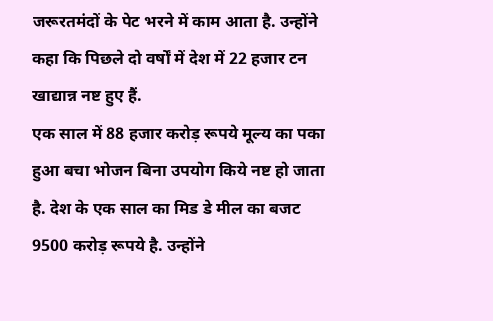जरूरतमंदों के पेट भरने में काम आता है. उन्होंने कहा कि पिछले दो वर्षों में देश में 22 हजार टन खाद्यान्न नष्ट हुए हैं.
एक साल में 88 हजार करोड़ रूपये मूल्य का पका हुआ बचा भोजन बिना उपयोग किये नष्ट हो जाता है. देश के एक साल का मिड डे मील का बजट 9500 करोड़ रूपये है. उन्होंने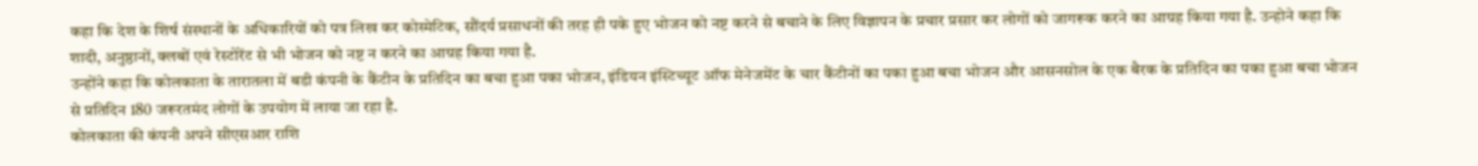कहा कि देश के शिर्ष संस्थानों के अधिकारियों को पत्र लिख कर कोस्मेटिक, सौंदर्य प्रसाधनों की तरह ही पके हुए भोजन को नष्ट करने से बचाने के लिए विज्ञापन के प्रचार प्रसार कर लोगों को जागरूक करने का आग्रह किया गया है. उन्होने कहा कि शादी, अनुष्ठानों, क्लबों एवं रेस्टोरेंट से भी भोजन को नष्ट न करने का आग्रह किया गया है.
उन्होंने कहा कि कोलकाता के तारातला में बडी कंपनी के कैंटीन के प्रतिदिन का बचा हुआ पका भोजन, इंडियन इंस्टिच्यूट ऑफ मेनेजमेंट के चार कैंटीनों का पका हुआ बचा भोजन और आसनसोल के एक बैरक के प्रतिदिन का पका हुआ बचा भोजन से प्रतिदिन 180 जरूरतमंद लोगों के उपयोग में लाया जा रहा है.
कोलकाता की कंपनी अपने सीएसआर राशि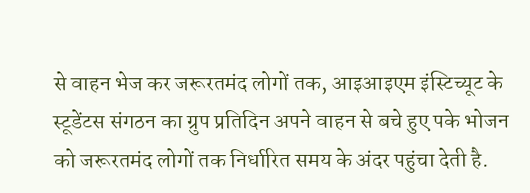से वाहन भेज कर जरूरतमंद लोगों तक, आइआइएम इंस्टिच्यूट के स्टूडेंटस संगठन का ग्रुप प्रतिदिन अपने वाहन से बचे हुए पके भोजन को जरूरतमंद लोगों तक निर्धारित समय के अंदर पहुंचा देती है.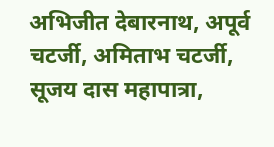अभिजीत देबारनाथ, अपूर्व चटर्जी, अमिताभ चटर्जी, सूजय दास महापात्रा,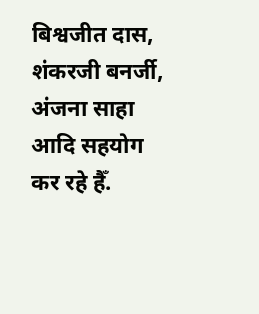बिश्वजीत दास, शंकरजी बनर्जी, अंजना साहा आदि सहयोग कर रहे हैँ.